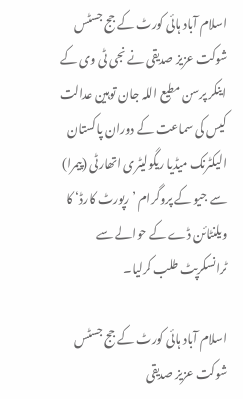اسلام آباد ہائی کورٹ کے جج جسٹس شوکت عزیز صدیقی نے نجی ٹی وی کے اینکر پرسن مطیع اللہ جان توہین عدالت کیس کی سماعت کے دوران پاکستان الیکٹرنک میڈیا ریگولیٹری اتھارٹی (پیمرا) سے جیو کے پروگرام ’رپورٹ کارڈ‘ کا ویلنٹائن ڈے کے حوالے سے ٹرانسکرپٹ طلب کرلیا۔

اسلام آباد ہائی کورٹ کے جج جسٹس شوکت عزیز صدیقی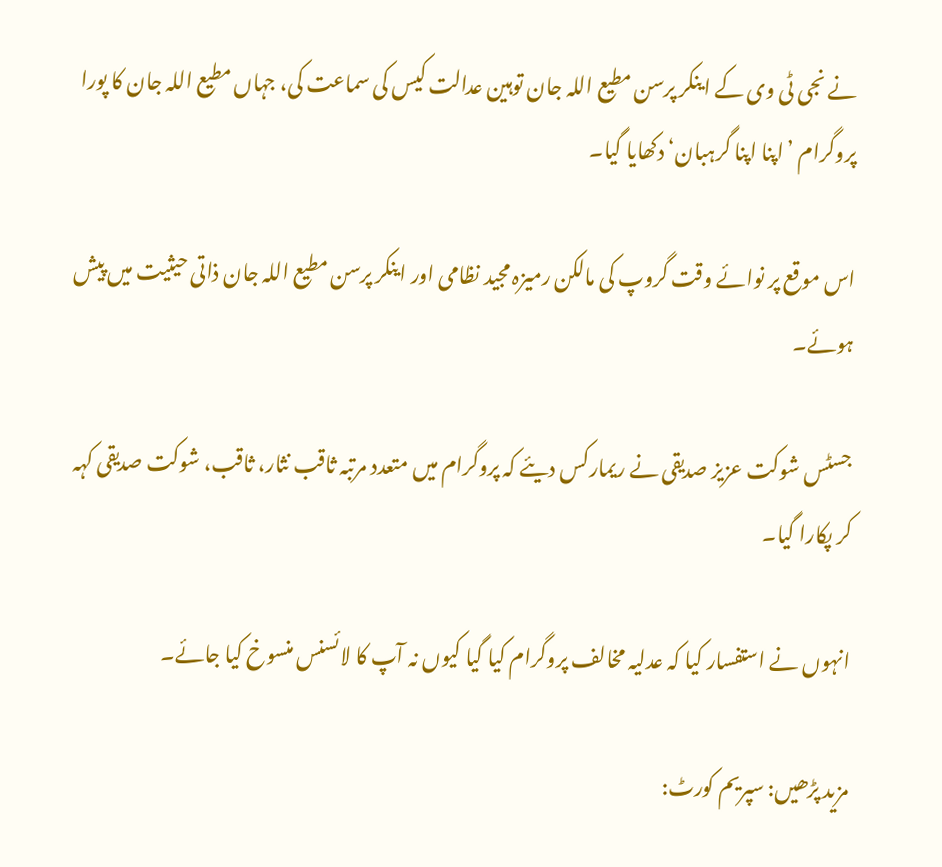نے نجی ٹی وی کے اینکر پرسن مطیع اللہ جان توہین عدالت کیس کی سماعت کی، جہاں مطیع اللہ جان کا پورا پروگرام ’اپنا اپنا گرہبان‘ دکھایا گیا۔

اس موقع پر نوائے وقت گروپ کی مالکن رمیزہ مجید نظامی اور اینکر پرسن مطیع اللہ جان ذاتی حیثیت میں پیش ہوئے۔

جسٹس شوکت عزیز صدیقی نے ریمارکس دیئے کہ پروگرام میں متعدد مرتبہ ثاقب نثار، ثاقب، شوکت صدیقی کہہ کر پکارا گیا۔

انہوں نے استفسار کیا کہ عدلیہ مخالف پروگرام کیا گیا کیوں نہ آپ کا لائسنس منسوخ کیا جائے۔

مزید پڑھیں: سپریم کورٹ: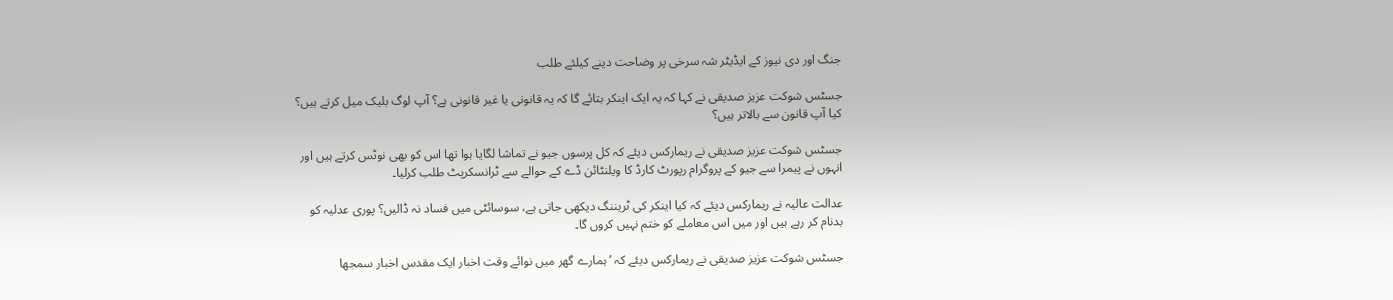جنگ اور دی نیوز کے ایڈیٹر شہ سرخی پر وضاحت دینے کیلئے طلب

جسٹس شوکت عزیز صدیقی نے کہا کہ یہ ایک اینکر بتائے گا کہ یہ قانونی یا غیر قانونی ہے؟ آپ لوگ بلیک میل کرتے ہیں؟ کیا آپ قانون سے بالاتر ہیں؟

جسٹس شوکت عزیز صدیقی نے ریمارکس دیئے کہ کل پرسوں جیو نے تماشا لگایا ہوا تھا اس کو بھی نوٹس کرتے ہیں اور انہوں نے پیمرا سے جیو کے پروگرام رپورٹ کارڈ کا ویلنٹائن ڈے کے حوالے سے ٹرانسکرپٹ طلب کرلیا۔

عدالت عالیہ نے ریمارکس دیئے کہ کیا اینکر کی ٹریننگ دیکھی جاتی ہے، سوسائٹی میں فساد نہ ڈالیں؟ پوری عدلیہ کو بدنام کر رہے ہیں اور میں اس معاملے کو ختم نہیں کروں گا۔

جسٹس شوکت عزیز صدیقی نے ریمارکس دیئے کہ ’ہمارے گھر میں نوائے وقت اخبار ایک مقدس اخبار سمجھا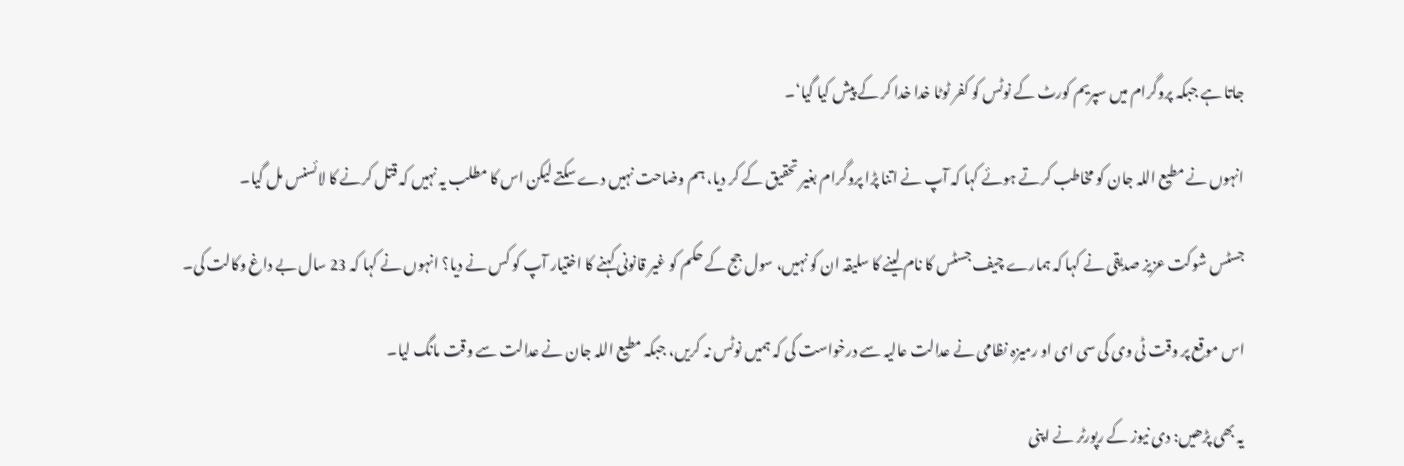جاتا ہے جبکہ پروگرام میں سپریم کورٹ کے نوٹس کو کفر ٹوٹا خدا خدا کر کے پیش کیا گیا‘۔

انہوں نے مطیع اللہ جان کو مخاطب کرتے ہوئے کہا کہ آپ نے اتنا پڑا پروگرام بغیر تحقیق کے کر دیا، ہم وضاحت نہیں دے سکتے لیکن اس کا مطلب یہ نہیں کہ قتل کرنے کا لائسنس مل گیا۔

جسٹس شوکت عزیز صدیقی نے کہا کہ ہمارے چیف جسٹس کا نام لینے کا سلیقہ ان کو نہیں، سول جج کے حکم کو غیر قانونی کہنے کا اختیار آپ کو کس نے دیا؟ انہوں نے کہا کہ 23 سال بے داغ وکالت کی۔

اس موقع پر وقت ٹی وی کی سی ای او رمیزہ نظامی نے عدالت عالیہ سے درخواست کی کہ ہمیں نوٹس نہ کریں، جبکہ مطیع اللہ جان نے عدالت سے وقت مانگ لیا۔

یہ بھی پڑھیں: دی نیوز کے رپورٹر نے اپنی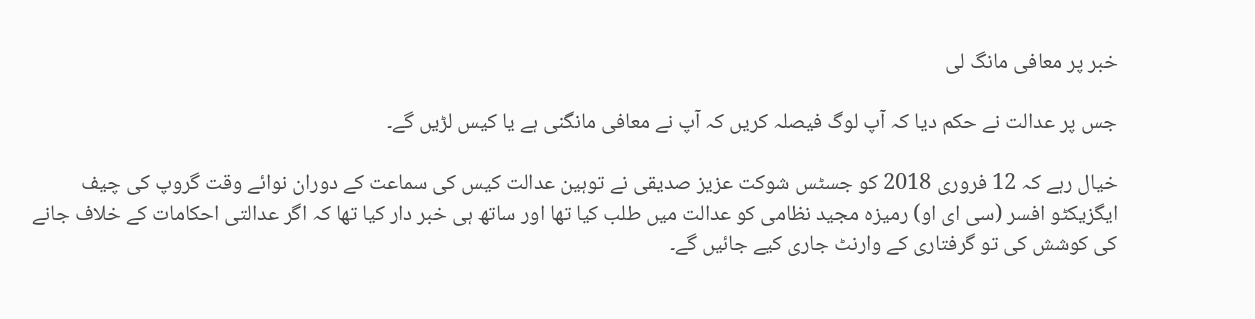خبر پر معافی مانگ لی

جس پر عدالت نے حکم دیا کہ آپ لوگ فیصلہ کریں کہ آپ نے معافی مانگنی ہے یا کیس لڑیں گے۔

خیال رہے کہ 12 فروری 2018 کو جسٹس شوکت عزیز صدیقی نے توہین عدالت کیس کی سماعت کے دوران نوائے وقت گروپ کی چیف ایگزیکٹو افسر (سی ای او) رمیزہ مجید نظامی کو عدالت میں طلب کیا تھا اور ساتھ ہی خبر دار کیا تھا کہ اگر عدالتی احکامات کے خلاف جانے کی کوشش کی تو گرفتاری کے وارنٹ جاری کیے جائیں گے۔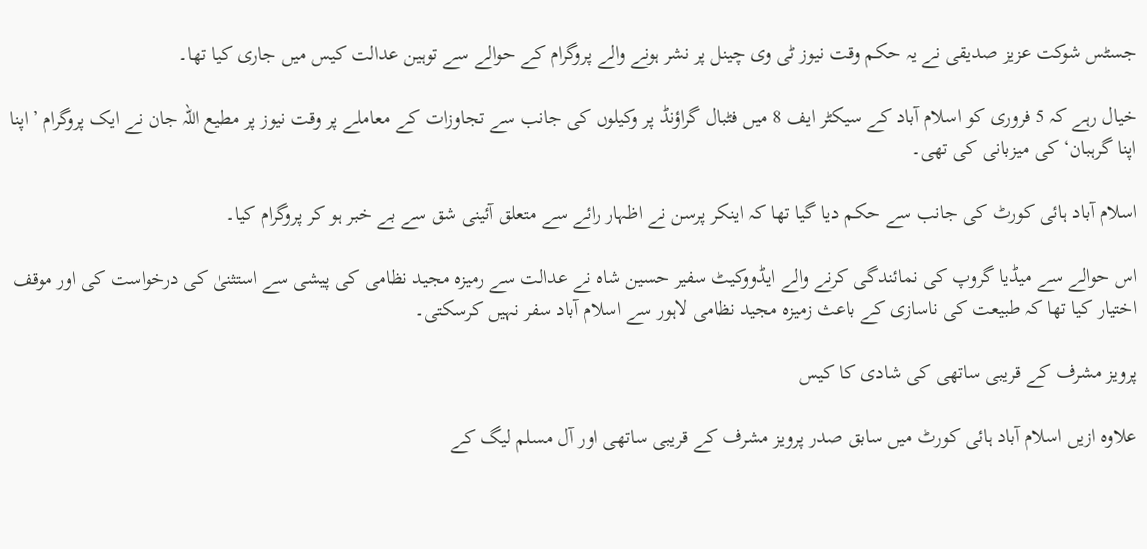جسٹس شوکت عزیز صدیقی نے یہ حکم وقت نیوز ٹی وی چینل پر نشر ہونے والے پروگرام کے حوالے سے توہین عدالت کیس میں جاری کیا تھا۔

خیال رہے کہ 5 فروری کو اسلام آباد کے سیکٹر ایف 8 میں فٹبال گراؤنڈ پر وکیلوں کی جانب سے تجاوزات کے معاملے پر وقت نیوز پر مطیع اللہ جان نے ایک پروگرام ’اپنا اپنا گرہبان‘ کی میزبانی کی تھی۔

اسلام آباد ہائی کورٹ کی جانب سے حکم دیا گیا تھا کہ اینکر پرسن نے اظہار رائے سے متعلق آئینی شق سے بے خبر ہو کر پروگرام کیا۔

اس حوالے سے میڈیا گروپ کی نمائندگی کرنے والے ایڈووکیٹ سفیر حسین شاہ نے عدالت سے رمیزہ مجید نظامی کی پیشی سے استثنیٰ کی درخواست کی اور موقف اختیار کیا تھا کہ طبیعت کی ناسازی کے باعث زمیزہ مجید نظامی لاہور سے اسلام آباد سفر نہیں کرسکتی۔

پرویز مشرف کے قریبی ساتھی کی شادی کا کیس

علاوہ ازیں اسلام آباد ہائی کورٹ میں سابق صدر پرویز مشرف کے قریبی ساتھی اور آل مسلم لیگ کے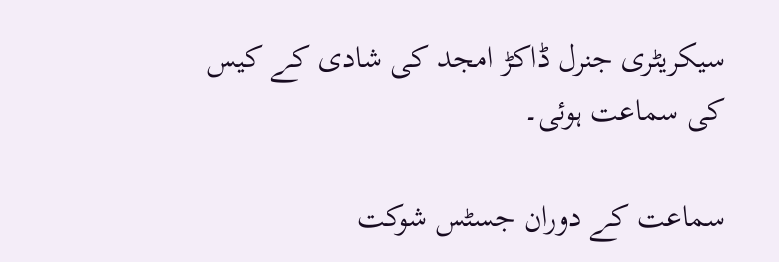سیکریٹری جنرل ڈاکڑ امجد کی شادی کے کیس کی سماعت ہوئی۔

سماعت کے دوران جسٹس شوکت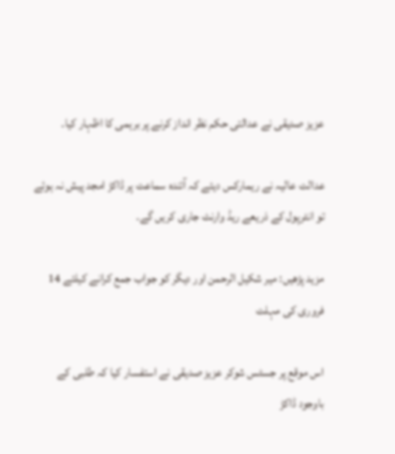عزیز صدیقی نے عدالتی حکم نظر انداز کرنے پر برہمی کا اظہار کیا۔

عدالت عالیہ نے ریمارکس دیئے کہ آئندہ سماعت پر ڈاکڑ امجد پیش نہ ہوئے تو انٹرپول کے ذریعے ریڈ وارنٹ جاری کریں گے۔

مزید پڑھیں: میر شکیل الرحمن اور دیگر کو جواب جمع کرانے کیلئے 14 فروری کی مہلت

اس موقع پر جسٹس شوکر عزیز صدیقی نے استفسار کیا کہ طلبی کے باوجود ڈاکڑ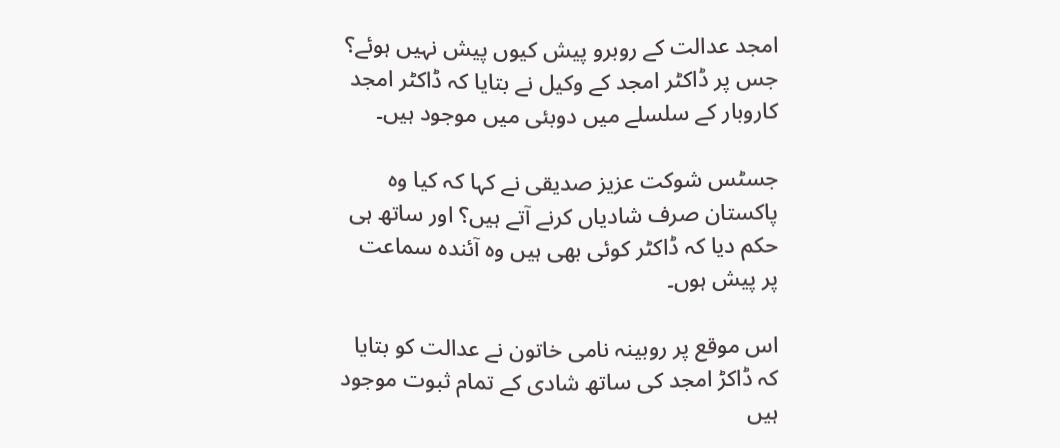امجد عدالت کے روبرو پیش کیوں پیش نہیں ہوئے؟ جس پر ڈاکٹر امجد کے وکیل نے بتایا کہ ڈاکٹر امجد کاروبار کے سلسلے میں دوبئی میں موجود ہیں۔

جسٹس شوکت عزیز صدیقی نے کہا کہ کیا وہ پاکستان صرف شادیاں کرنے آتے ہیں؟ اور ساتھ ہی حکم دیا کہ ڈاکٹر کوئی بھی ہیں وہ آئندہ سماعت پر پیش ہوں۔

اس موقع پر روبینہ نامی خاتون نے عدالت کو بتایا کہ ڈاکڑ امجد کی ساتھ شادی کے تمام ثبوت موجود ہیں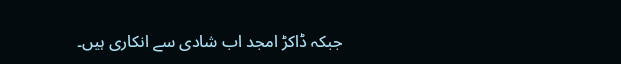جبکہ ڈاکڑ امجد اب شادی سے انکاری ہیں۔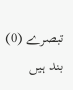تبصرے (0) بند ہیں